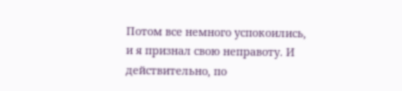Потом все немного успокоились, и я признал свою неправоту. И действительно, по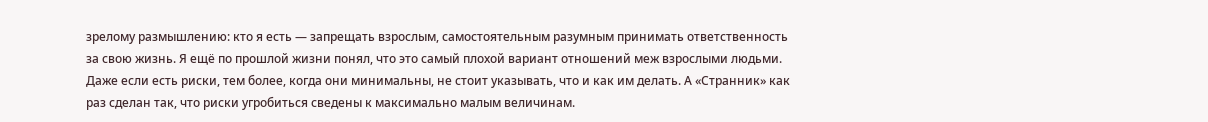зрелому размышлению: кто я есть — запрещать взрослым, самостоятельным разумным принимать ответственность за свою жизнь. Я ещё по прошлой жизни понял, что это самый плохой вариант отношений меж взрослыми людьми. Даже если есть риски, тем более, когда они минимальны, не стоит указывать, что и как им делать. А «Странник» как раз сделан так, что риски угробиться сведены к максимально малым величинам.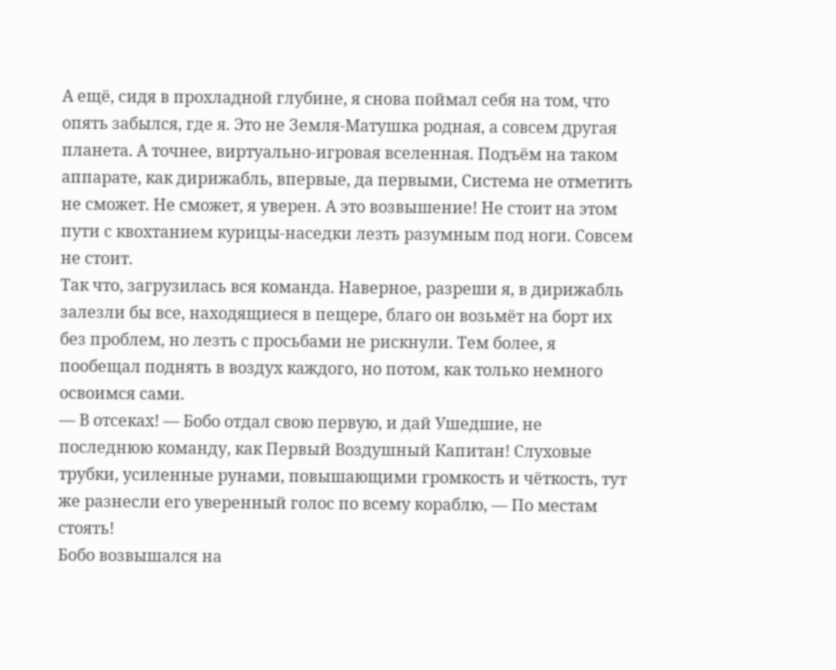А ещё, сидя в прохладной глубине, я снова поймал себя на том, что опять забылся, где я. Это не Земля-Матушка родная, а совсем другая планета. А точнее, виртуально-игровая вселенная. Подъём на таком аппарате, как дирижабль, впервые, да первыми, Система не отметить не сможет. Не сможет, я уверен. А это возвышение! Не стоит на этом пути с квохтанием курицы-наседки лезть разумным под ноги. Совсем не стоит.
Так что, загрузилась вся команда. Наверное, разреши я, в дирижабль залезли бы все, находящиеся в пещере, благо он возьмёт на борт их без проблем, но лезть с просьбами не рискнули. Тем более, я пообещал поднять в воздух каждого, но потом, как только немного освоимся сами.
— В отсеках! — Бобо отдал свою первую, и дай Ушедшие, не последнюю команду, как Первый Воздушный Капитан! Слуховые трубки, усиленные рунами, повышающими громкость и чёткость, тут же разнесли его уверенный голос по всему кораблю, — По местам стоять!
Бобо возвышался на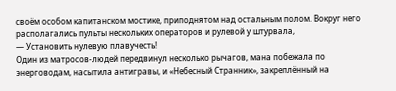своём особом капитанском мостике, приподнятом над остальным полом. Вокруг него располагались пульты нескольких операторов и рулевой у штурвала,
— Установить нулевую плавучесть!
Один из матросов-людей передвинул несколько рычагов, мана побежала по энерговодам, насытила антигравы, и «Небесный Странник», закреплённый на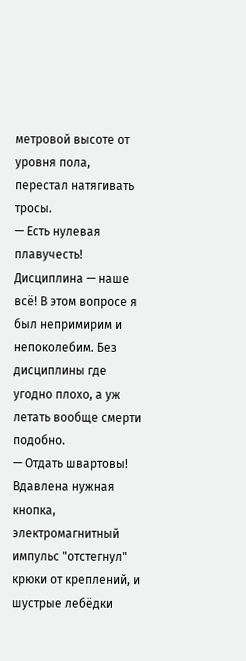метровой высоте от уровня пола, перестал натягивать тросы.
— Есть нулевая плавучесть!
Дисциплина — наше всё! В этом вопросе я был непримирим и непоколебим. Без дисциплины где угодно плохо, а уж летать вообще смерти подобно.
— Отдать швартовы!
Вдавлена нужная кнопка, электромагнитный импульс "отстегнул" крюки от креплений, и шустрые лебёдки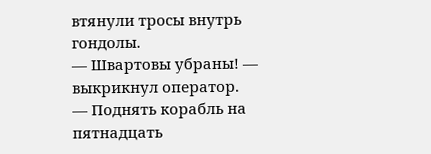втянули тросы внутрь гондолы.
— Швартовы убраны! — выкрикнул оператор.
— Поднять корабль на пятнадцать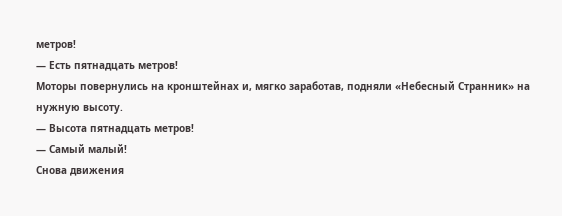метров!
— Есть пятнадцать метров!
Моторы повернулись на кронштейнах и, мягко заработав, подняли «Небесный Странник» на нужную высоту.
— Высота пятнадцать метров!
— Самый малый!
Снова движения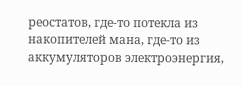реостатов, где-то потекла из накопителей мана, где-то из аккумуляторов электроэнергия,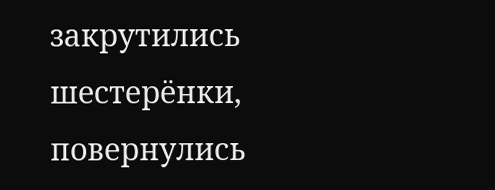закрутились шестерёнки, повернулись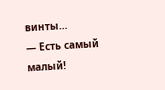винты…
— Есть самый малый!